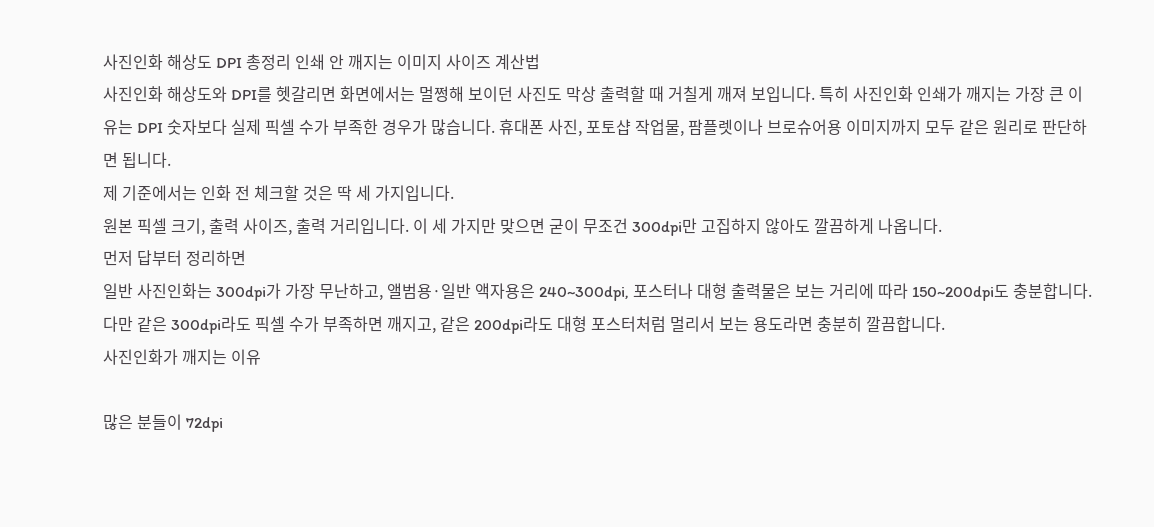사진인화 해상도 DPI 총정리 인쇄 안 깨지는 이미지 사이즈 계산법
사진인화 해상도와 DPI를 헷갈리면 화면에서는 멀쩡해 보이던 사진도 막상 출력할 때 거칠게 깨져 보입니다. 특히 사진인화 인쇄가 깨지는 가장 큰 이유는 DPI 숫자보다 실제 픽셀 수가 부족한 경우가 많습니다. 휴대폰 사진, 포토샵 작업물, 팜플렛이나 브로슈어용 이미지까지 모두 같은 원리로 판단하면 됩니다.
제 기준에서는 인화 전 체크할 것은 딱 세 가지입니다.
원본 픽셀 크기, 출력 사이즈, 출력 거리입니다. 이 세 가지만 맞으면 굳이 무조건 300dpi만 고집하지 않아도 깔끔하게 나옵니다.
먼저 답부터 정리하면
일반 사진인화는 300dpi가 가장 무난하고, 앨범용·일반 액자용은 240~300dpi, 포스터나 대형 출력물은 보는 거리에 따라 150~200dpi도 충분합니다. 다만 같은 300dpi라도 픽셀 수가 부족하면 깨지고, 같은 200dpi라도 대형 포스터처럼 멀리서 보는 용도라면 충분히 깔끔합니다.
사진인화가 깨지는 이유

많은 분들이 72dpi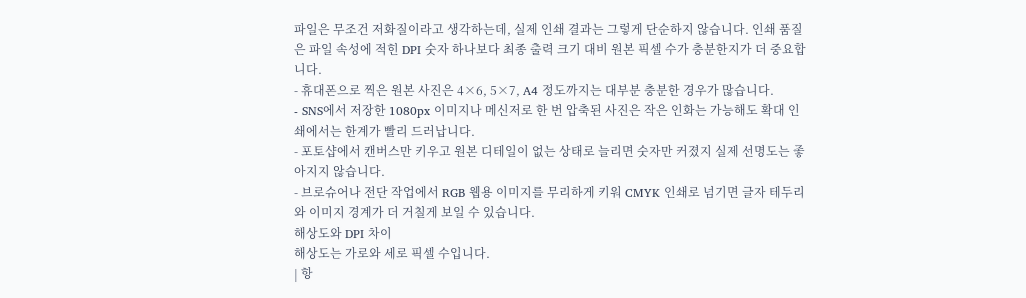파일은 무조건 저화질이라고 생각하는데, 실제 인쇄 결과는 그렇게 단순하지 않습니다. 인쇄 품질은 파일 속성에 적힌 DPI 숫자 하나보다 최종 출력 크기 대비 원본 픽셀 수가 충분한지가 더 중요합니다.
- 휴대폰으로 찍은 원본 사진은 4×6, 5×7, A4 정도까지는 대부분 충분한 경우가 많습니다.
- SNS에서 저장한 1080px 이미지나 메신저로 한 번 압축된 사진은 작은 인화는 가능해도 확대 인쇄에서는 한계가 빨리 드러납니다.
- 포토샵에서 캔버스만 키우고 원본 디테일이 없는 상태로 늘리면 숫자만 커졌지 실제 선명도는 좋아지지 않습니다.
- 브로슈어나 전단 작업에서 RGB 웹용 이미지를 무리하게 키워 CMYK 인쇄로 넘기면 글자 테두리와 이미지 경계가 더 거칠게 보일 수 있습니다.
해상도와 DPI 차이
해상도는 가로와 세로 픽셀 수입니다.
| 항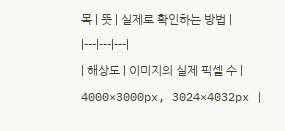목 | 뜻 | 실제로 확인하는 방법 |
|---|---|---|
| 해상도 | 이미지의 실제 픽셀 수 | 4000×3000px, 3024×4032px |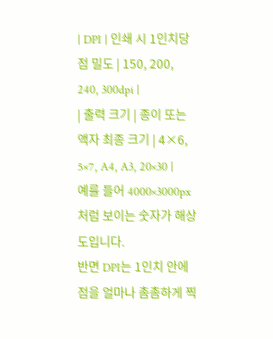| DPI | 인쇄 시 1인치당 점 밀도 | 150, 200, 240, 300dpi |
| 출력 크기 | 종이 또는 액자 최종 크기 | 4×6, 5×7, A4, A3, 20×30 |
예를 들어 4000×3000px처럼 보이는 숫자가 해상도입니다.
반면 DPI는 1인치 안에 점을 얼마나 촘촘하게 찍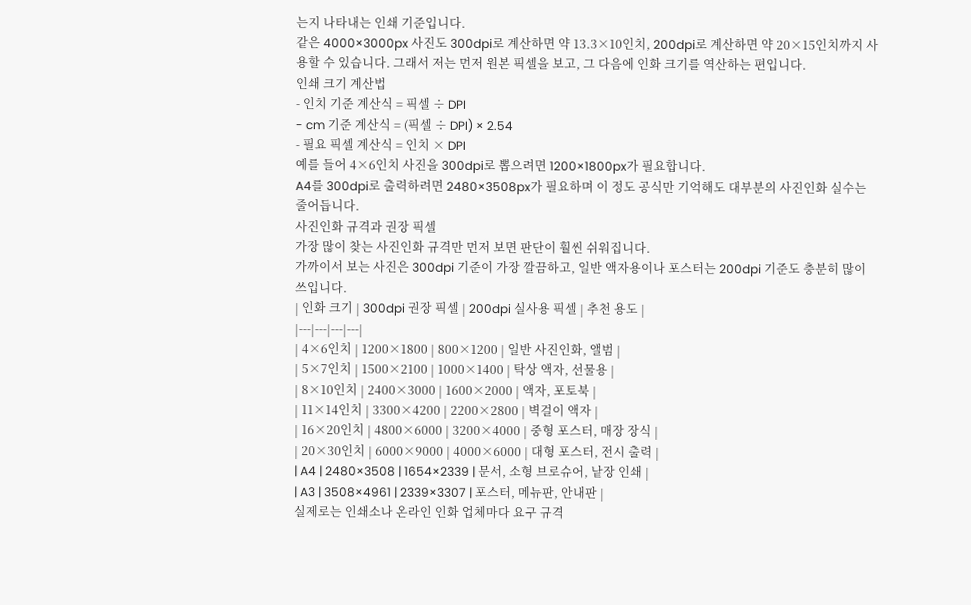는지 나타내는 인쇄 기준입니다.
같은 4000×3000px 사진도 300dpi로 계산하면 약 13.3×10인치, 200dpi로 계산하면 약 20×15인치까지 사용할 수 있습니다. 그래서 저는 먼저 원본 픽셀을 보고, 그 다음에 인화 크기를 역산하는 편입니다.
인쇄 크기 계산법
- 인치 기준 계산식 = 픽셀 ÷ DPI
- cm 기준 계산식 = (픽셀 ÷ DPI) × 2.54
- 필요 픽셀 계산식 = 인치 × DPI
예를 들어 4×6인치 사진을 300dpi로 뽑으려면 1200×1800px가 필요합니다.
A4를 300dpi로 출력하려면 2480×3508px가 필요하며 이 정도 공식만 기억해도 대부분의 사진인화 실수는 줄어듭니다.
사진인화 규격과 권장 픽셀
가장 많이 찾는 사진인화 규격만 먼저 보면 판단이 훨씬 쉬워집니다.
가까이서 보는 사진은 300dpi 기준이 가장 깔끔하고, 일반 액자용이나 포스터는 200dpi 기준도 충분히 많이 쓰입니다.
| 인화 크기 | 300dpi 권장 픽셀 | 200dpi 실사용 픽셀 | 추천 용도 |
|---|---|---|---|
| 4×6인치 | 1200×1800 | 800×1200 | 일반 사진인화, 앨범 |
| 5×7인치 | 1500×2100 | 1000×1400 | 탁상 액자, 선물용 |
| 8×10인치 | 2400×3000 | 1600×2000 | 액자, 포토북 |
| 11×14인치 | 3300×4200 | 2200×2800 | 벽걸이 액자 |
| 16×20인치 | 4800×6000 | 3200×4000 | 중형 포스터, 매장 장식 |
| 20×30인치 | 6000×9000 | 4000×6000 | 대형 포스터, 전시 출력 |
| A4 | 2480×3508 | 1654×2339 | 문서, 소형 브로슈어, 낱장 인쇄 |
| A3 | 3508×4961 | 2339×3307 | 포스터, 메뉴판, 안내판 |
실제로는 인쇄소나 온라인 인화 업체마다 요구 규격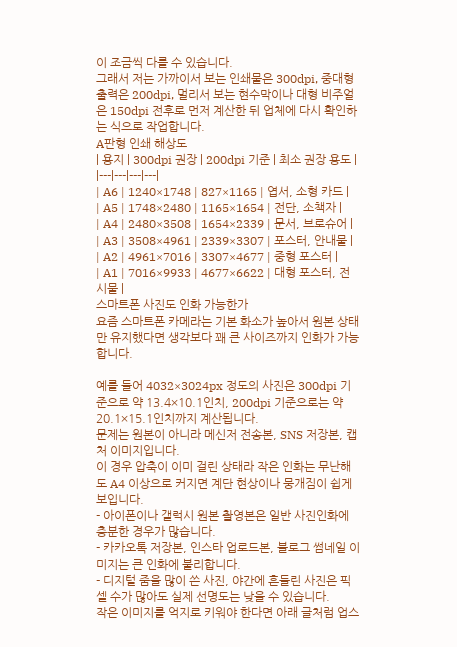이 조금씩 다를 수 있습니다.
그래서 저는 가까이서 보는 인쇄물은 300dpi, 중대형 출력은 200dpi, 멀리서 보는 현수막이나 대형 비주얼은 150dpi 전후로 먼저 계산한 뒤 업체에 다시 확인하는 식으로 작업합니다.
A판형 인쇄 해상도
| 용지 | 300dpi 권장 | 200dpi 기준 | 최소 권장 용도 |
|---|---|---|---|
| A6 | 1240×1748 | 827×1165 | 엽서, 소형 카드 |
| A5 | 1748×2480 | 1165×1654 | 전단, 소책자 |
| A4 | 2480×3508 | 1654×2339 | 문서, 브로슈어 |
| A3 | 3508×4961 | 2339×3307 | 포스터, 안내물 |
| A2 | 4961×7016 | 3307×4677 | 중형 포스터 |
| A1 | 7016×9933 | 4677×6622 | 대형 포스터, 전시물 |
스마트폰 사진도 인화 가능한가
요즘 스마트폰 카메라는 기본 화소가 높아서 원본 상태만 유지했다면 생각보다 꽤 큰 사이즈까지 인화가 가능합니다.

예를 들어 4032×3024px 정도의 사진은 300dpi 기준으로 약 13.4×10.1인치, 200dpi 기준으로는 약 20.1×15.1인치까지 계산됩니다.
문제는 원본이 아니라 메신저 전송본, SNS 저장본, 캡처 이미지입니다.
이 경우 압축이 이미 걸린 상태라 작은 인화는 무난해도 A4 이상으로 커지면 계단 현상이나 뭉개짐이 쉽게 보입니다.
- 아이폰이나 갤럭시 원본 촬영본은 일반 사진인화에 충분한 경우가 많습니다.
- 카카오톡 저장본, 인스타 업로드본, 블로그 썸네일 이미지는 큰 인화에 불리합니다.
- 디지털 줌을 많이 쓴 사진, 야간에 흔들린 사진은 픽셀 수가 많아도 실제 선명도는 낮을 수 있습니다.
작은 이미지를 억지로 키워야 한다면 아래 글처럼 업스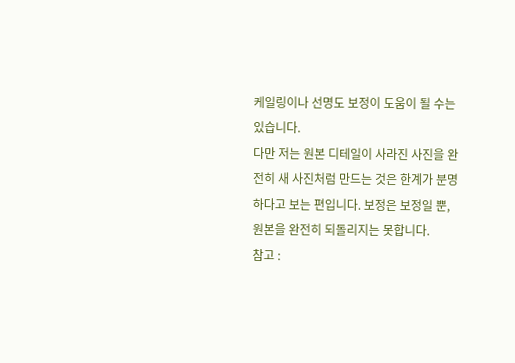케일링이나 선명도 보정이 도움이 될 수는 있습니다.
다만 저는 원본 디테일이 사라진 사진을 완전히 새 사진처럼 만드는 것은 한계가 분명하다고 보는 편입니다. 보정은 보정일 뿐, 원본을 완전히 되돌리지는 못합니다.
참고 :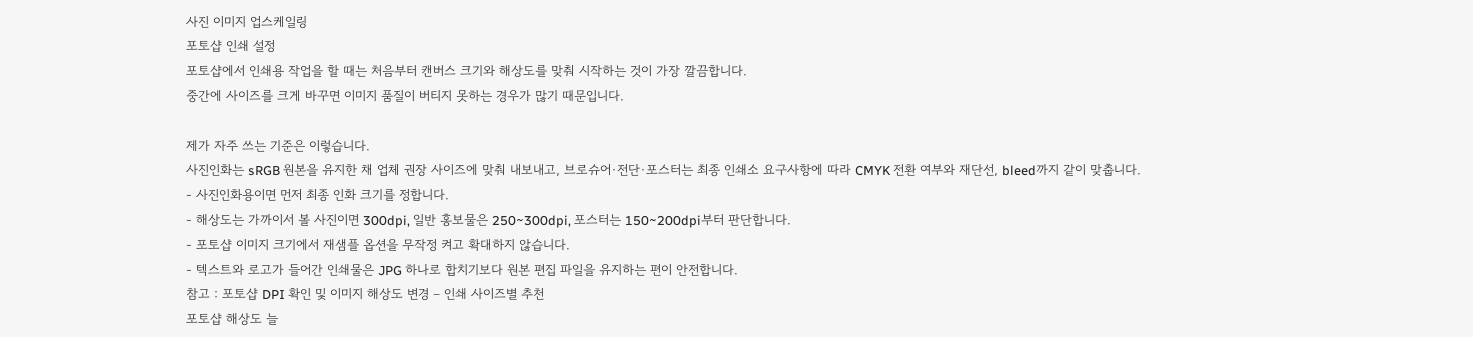사진 이미지 업스케일링
포토샵 인쇄 설정
포토샵에서 인쇄용 작업을 할 때는 처음부터 캔버스 크기와 해상도를 맞춰 시작하는 것이 가장 깔끔합니다.
중간에 사이즈를 크게 바꾸면 이미지 품질이 버티지 못하는 경우가 많기 때문입니다.

제가 자주 쓰는 기준은 이렇습니다.
사진인화는 sRGB 원본을 유지한 채 업체 권장 사이즈에 맞춰 내보내고, 브로슈어·전단·포스터는 최종 인쇄소 요구사항에 따라 CMYK 전환 여부와 재단선, bleed까지 같이 맞춥니다.
- 사진인화용이면 먼저 최종 인화 크기를 정합니다.
- 해상도는 가까이서 볼 사진이면 300dpi, 일반 홍보물은 250~300dpi, 포스터는 150~200dpi부터 판단합니다.
- 포토샵 이미지 크기에서 재샘플 옵션을 무작정 켜고 확대하지 않습니다.
- 텍스트와 로고가 들어간 인쇄물은 JPG 하나로 합치기보다 원본 편집 파일을 유지하는 편이 안전합니다.
참고 : 포토샵 DPI 확인 및 이미지 해상도 변경 – 인쇄 사이즈별 추천
포토샵 해상도 늘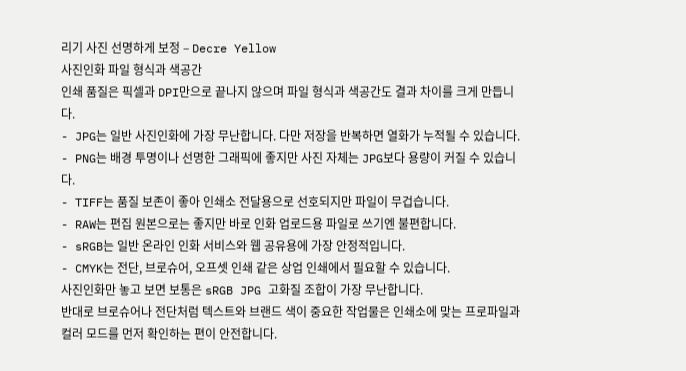리기 사진 선명하게 보정 – Decre Yellow
사진인화 파일 형식과 색공간
인쇄 품질은 픽셀과 DPI만으로 끝나지 않으며 파일 형식과 색공간도 결과 차이를 크게 만듭니다.
- JPG는 일반 사진인화에 가장 무난합니다. 다만 저장을 반복하면 열화가 누적될 수 있습니다.
- PNG는 배경 투명이나 선명한 그래픽에 좋지만 사진 자체는 JPG보다 용량이 커질 수 있습니다.
- TIFF는 품질 보존이 좋아 인쇄소 전달용으로 선호되지만 파일이 무겁습니다.
- RAW는 편집 원본으로는 좋지만 바로 인화 업로드용 파일로 쓰기엔 불편합니다.
- sRGB는 일반 온라인 인화 서비스와 웹 공유용에 가장 안정적입니다.
- CMYK는 전단, 브로슈어, 오프셋 인쇄 같은 상업 인쇄에서 필요할 수 있습니다.
사진인화만 놓고 보면 보통은 sRGB JPG 고화질 조합이 가장 무난합니다.
반대로 브로슈어나 전단처럼 텍스트와 브랜드 색이 중요한 작업물은 인쇄소에 맞는 프로파일과 컬러 모드를 먼저 확인하는 편이 안전합니다.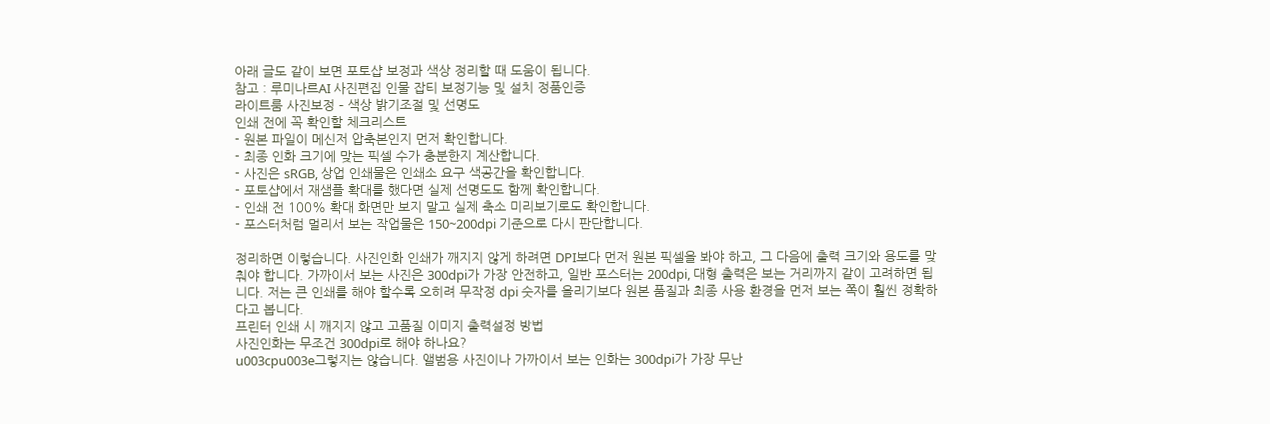아래 글도 같이 보면 포토샵 보정과 색상 정리할 때 도움이 됩니다.
참고 : 루미나르AI 사진편집 인물 잡티 보정기능 및 설치 정품인증
라이트룸 사진보정 – 색상 밝기조절 및 선명도
인쇄 전에 꼭 확인할 체크리스트
- 원본 파일이 메신저 압축본인지 먼저 확인합니다.
- 최종 인화 크기에 맞는 픽셀 수가 충분한지 계산합니다.
- 사진은 sRGB, 상업 인쇄물은 인쇄소 요구 색공간을 확인합니다.
- 포토샵에서 재샘플 확대를 했다면 실제 선명도도 함께 확인합니다.
- 인쇄 전 100% 확대 화면만 보지 말고 실제 축소 미리보기로도 확인합니다.
- 포스터처럼 멀리서 보는 작업물은 150~200dpi 기준으로 다시 판단합니다.

정리하면 이렇습니다. 사진인화 인쇄가 깨지지 않게 하려면 DPI보다 먼저 원본 픽셀을 봐야 하고, 그 다음에 출력 크기와 용도를 맞춰야 합니다. 가까이서 보는 사진은 300dpi가 가장 안전하고, 일반 포스터는 200dpi, 대형 출력은 보는 거리까지 같이 고려하면 됩니다. 저는 큰 인쇄를 해야 할수록 오히려 무작정 dpi 숫자를 올리기보다 원본 품질과 최종 사용 환경을 먼저 보는 쪽이 훨씬 정확하다고 봅니다.
프린터 인쇄 시 깨지지 않고 고품질 이미지 출력설정 방법
사진인화는 무조건 300dpi로 해야 하나요?
u003cpu003e그렇지는 않습니다. 앨범용 사진이나 가까이서 보는 인화는 300dpi가 가장 무난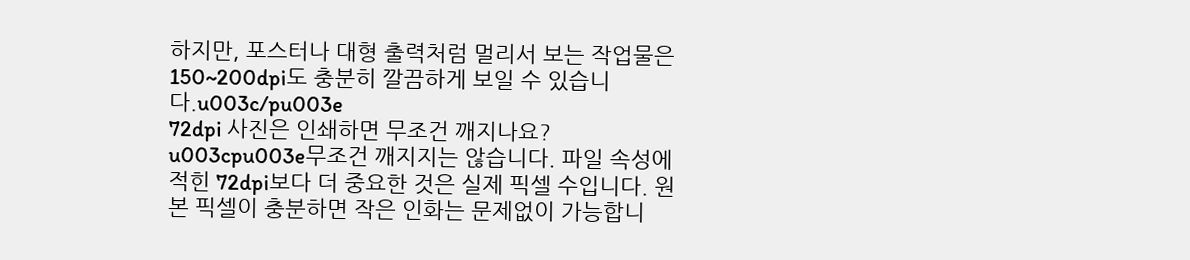하지만, 포스터나 대형 출력처럼 멀리서 보는 작업물은 150~200dpi도 충분히 깔끔하게 보일 수 있습니다.u003c/pu003e
72dpi 사진은 인쇄하면 무조건 깨지나요?
u003cpu003e무조건 깨지지는 않습니다. 파일 속성에 적힌 72dpi보다 더 중요한 것은 실제 픽셀 수입니다. 원본 픽셀이 충분하면 작은 인화는 문제없이 가능합니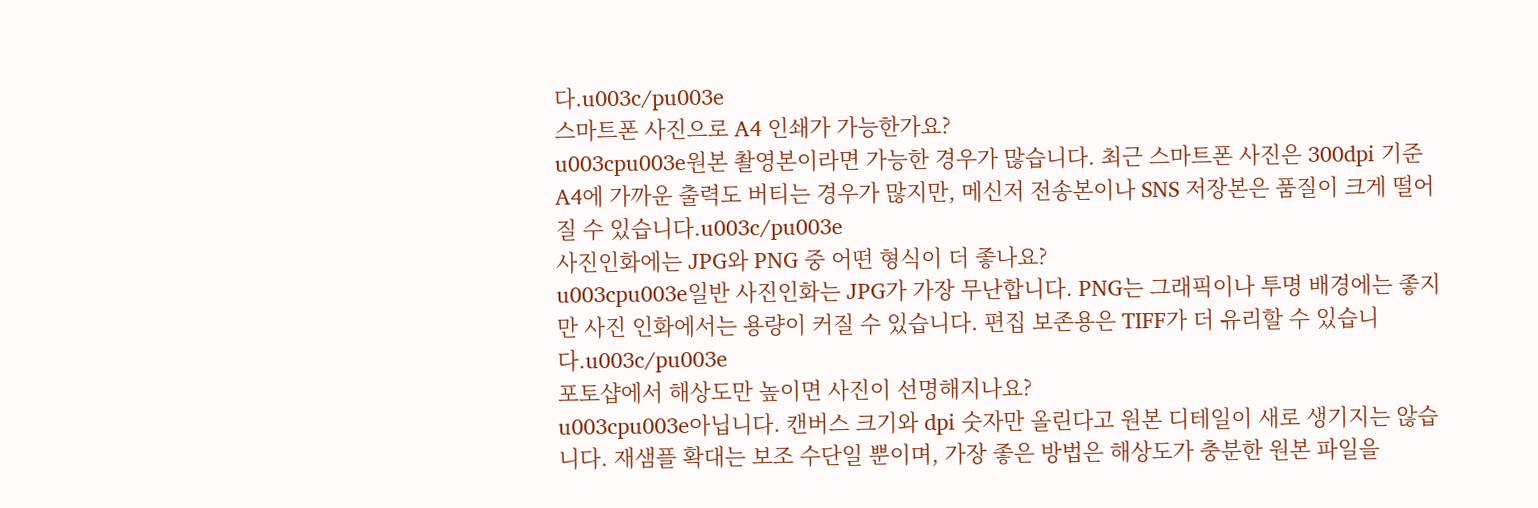다.u003c/pu003e
스마트폰 사진으로 A4 인쇄가 가능한가요?
u003cpu003e원본 촬영본이라면 가능한 경우가 많습니다. 최근 스마트폰 사진은 300dpi 기준 A4에 가까운 출력도 버티는 경우가 많지만, 메신저 전송본이나 SNS 저장본은 품질이 크게 떨어질 수 있습니다.u003c/pu003e
사진인화에는 JPG와 PNG 중 어떤 형식이 더 좋나요?
u003cpu003e일반 사진인화는 JPG가 가장 무난합니다. PNG는 그래픽이나 투명 배경에는 좋지만 사진 인화에서는 용량이 커질 수 있습니다. 편집 보존용은 TIFF가 더 유리할 수 있습니다.u003c/pu003e
포토샵에서 해상도만 높이면 사진이 선명해지나요?
u003cpu003e아닙니다. 캔버스 크기와 dpi 숫자만 올린다고 원본 디테일이 새로 생기지는 않습니다. 재샘플 확대는 보조 수단일 뿐이며, 가장 좋은 방법은 해상도가 충분한 원본 파일을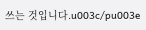쓰는 것입니다.u003c/pu003e